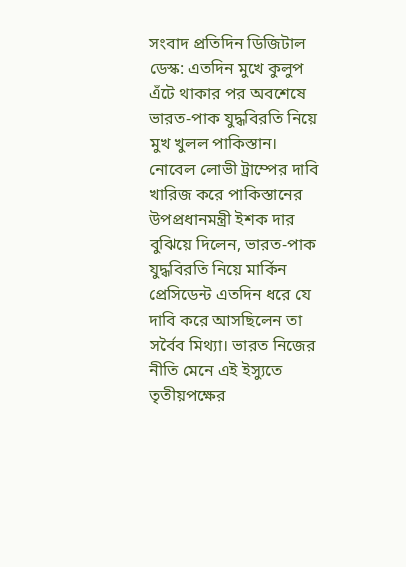সংবাদ প্রতিদিন ডিজিটাল ডেস্ক: এতদিন মুখে কুলুপ এঁটে থাকার পর অবশেষে ভারত-পাক যুদ্ধবিরতি নিয়ে মুখ খুলল পাকিস্তান। নোবেল লোভী ট্রাম্পের দাবি খারিজ করে পাকিস্তানের উপপ্রধানমন্ত্রী ইশক দার বুঝিয়ে দিলেন, ভারত-পাক যুদ্ধবিরতি নিয়ে মার্কিন প্রেসিডেন্ট এতদিন ধরে যে দাবি করে আসছিলেন তা সর্বৈব মিথ্যা। ভারত নিজের নীতি মেনে এই ইস্যুতে তৃতীয়পক্ষের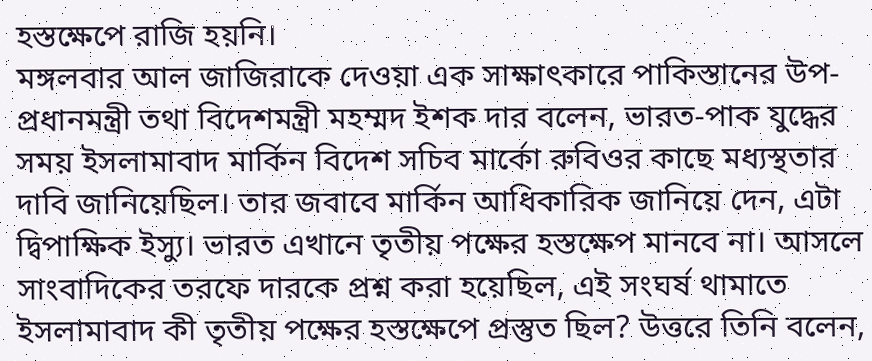হস্তক্ষেপে রাজি হয়নি।
মঙ্গলবার আল জাজিরাকে দেওয়া এক সাক্ষাৎকারে পাকিস্তানের উপ-প্রধানমন্ত্রী তথা বিদেশমন্ত্রী মহম্মদ ইশক দার বলেন, ভারত-পাক যুদ্ধের সময় ইসলামাবাদ মার্কিন বিদেশ সচিব মার্কো রুবিওর কাছে মধ্যস্থতার দাবি জানিয়েছিল। তার জবাবে মার্কিন আধিকারিক জানিয়ে দেন, এটা দ্বিপাক্ষিক ইস্যু। ভারত এখানে তৃতীয় পক্ষের হস্তক্ষেপ মানবে না। আসলে সাংবাদিকের তরফে দারকে প্রশ্ন করা হয়েছিল, এই সংঘর্ষ থামাতে ইসলামাবাদ কী তৃতীয় পক্ষের হস্তক্ষেপে প্রস্তুত ছিল? উত্তরে তিনি বলেন,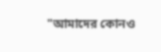"আমাদের কোনও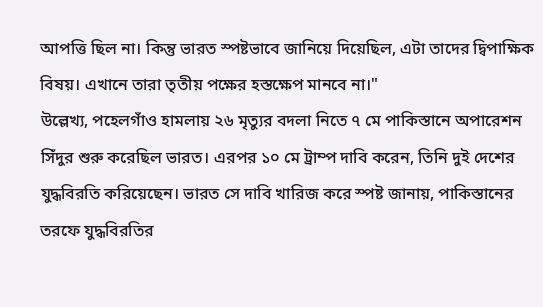আপত্তি ছিল না। কিন্তু ভারত স্পষ্টভাবে জানিয়ে দিয়েছিল, এটা তাদের দ্বিপাক্ষিক বিষয়। এখানে তারা তৃতীয় পক্ষের হস্তক্ষেপ মানবে না।"
উল্লেখ্য, পহেলগাঁও হামলায় ২৬ মৃত্যুর বদলা নিতে ৭ মে পাকিস্তানে অপারেশন সিঁদুর শুরু করেছিল ভারত। এরপর ১০ মে ট্রাম্প দাবি করেন, তিনি দুই দেশের যুদ্ধবিরতি করিয়েছেন। ভারত সে দাবি খারিজ করে স্পষ্ট জানায়, পাকিস্তানের তরফে যুদ্ধবিরতির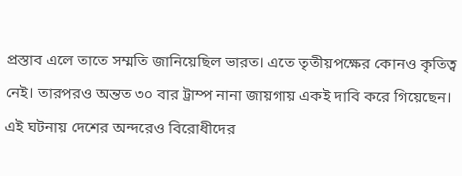প্রস্তাব এলে তাতে সম্মতি জানিয়েছিল ভারত। এতে তৃতীয়পক্ষের কোনও কৃতিত্ব নেই। তারপরও অন্তত ৩০ বার ট্রাম্প নানা জায়গায় একই দাবি করে গিয়েছেন। এই ঘটনায় দেশের অন্দরেও বিরোধীদের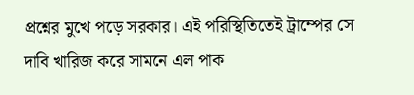প্রশ্নের মুখে পড়ে সরকার। এই পরিস্থিতিতেই ট্রাম্পের সে দাবি খারিজ করে সামনে এল পাক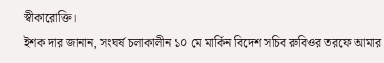স্বীকারোক্তি।
ইশক দার জানান, সংঘর্ষ চলাকালীন ১০ মে মার্কিন বিদেশ সচিব রুবিওর তরফে আমার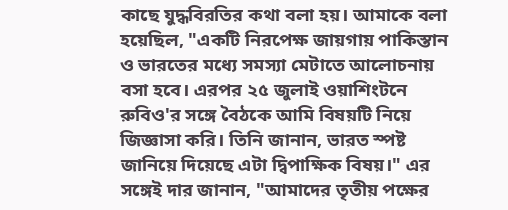কাছে যুদ্ধবিরতির কথা বলা হয়। আমাকে বলা হয়েছিল, "একটি নিরপেক্ষ জায়গায় পাকিস্তান ও ভারতের মধ্যে সমস্যা মেটাতে আলোচনায় বসা হবে। এরপর ২৫ জুলাই ওয়াশিংটনে রুবিও'র সঙ্গে বৈঠকে আমি বিষয়টি নিয়ে জিজ্ঞাসা করি। তিনি জানান, ভারত স্পষ্ট জানিয়ে দিয়েছে এটা দ্বিপাক্ষিক বিষয়।" এর সঙ্গেই দার জানান, "আমাদের তৃতীয় পক্ষের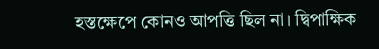হস্তক্ষেপে কোনও আপত্তি ছিল না। দ্বিপাক্ষিক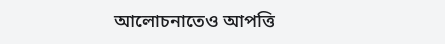আলোচনাতেও আপত্তি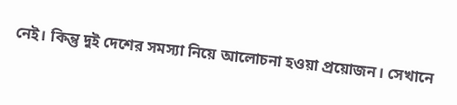নেই। কিন্তু দুই দেশের সমস্যা নিয়ে আলোচনা হওয়া প্রয়োজন। সেখানে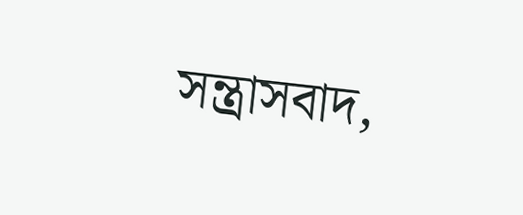সন্ত্রাসবাদ,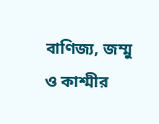বাণিজ্য, জম্মু ও কাশ্মীর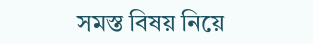সমস্ত বিষয় নিয়ে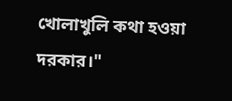খোলাখুলি কথা হওয়া দরকার।"